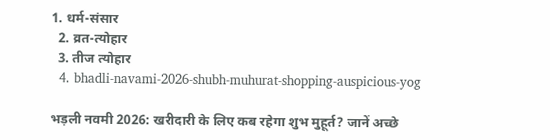1. धर्म-संसार
  2. व्रत-त्योहार
  3. तीज त्योहार
  4. bhadli-navami-2026-shubh-muhurat-shopping-auspicious-yog

भड़ली नवमी 2026: खरीदारी के लिए कब रहेगा शुभ मुहूर्त? जानें अच्छे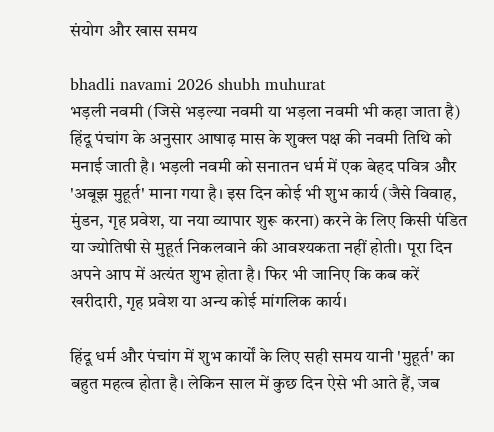संयोग और खास समय

bhadli navami 2026 shubh muhurat
भड़ली नवमी (जिसे भड़ल्या नवमी या भड़ला नवमी भी कहा जाता है) हिंदू पंचांग के अनुसार आषाढ़ मास के शुक्ल पक्ष की नवमी तिथि को मनाई जाती है। भड़ली नवमी को सनातन धर्म में एक बेहद पवित्र और 'अबूझ मुहूर्त' माना गया है। इस दिन कोई भी शुभ कार्य (जैसे विवाह, मुंडन, गृह प्रवेश, या नया व्यापार शुरू करना) करने के लिए किसी पंडित या ज्योतिषी से मुहूर्त निकलवाने की आवश्यकता नहीं होती। पूरा दिन अपने आप में अत्यंत शुभ होता है। फिर भी जानिए कि कब करें खरीदारी, गृह प्रवेश या अन्य कोई मांगलिक कार्य।

हिंदू धर्म और पंचांग में शुभ कार्यों के लिए सही समय यानी 'मुहूर्त' का बहुत महत्व होता है। लेकिन साल में कुछ दिन ऐसे भी आते हैं, जब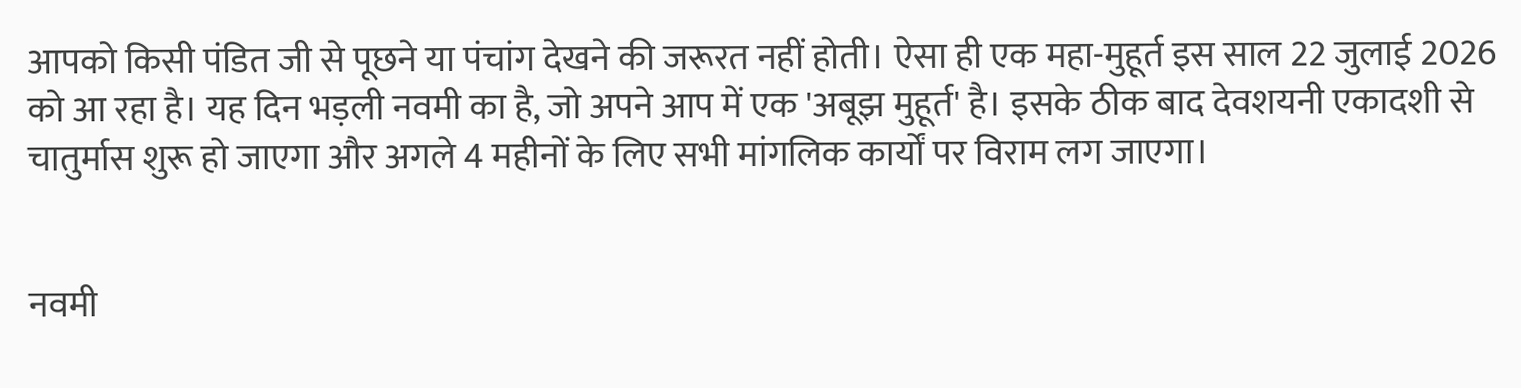आपको किसी पंडित जी से पूछने या पंचांग देखने की जरूरत नहीं होती। ऐसा ही एक महा-मुहूर्त इस साल 22 जुलाई 2026 को आ रहा है। यह दिन भड़ली नवमी का है, जो अपने आप में एक 'अबूझ मुहूर्त' है। इसके ठीक बाद देवशयनी एकादशी से चातुर्मास शुरू हो जाएगा और अगले 4 महीनों के लिए सभी मांगलिक कार्यों पर विराम लग जाएगा।


नवमी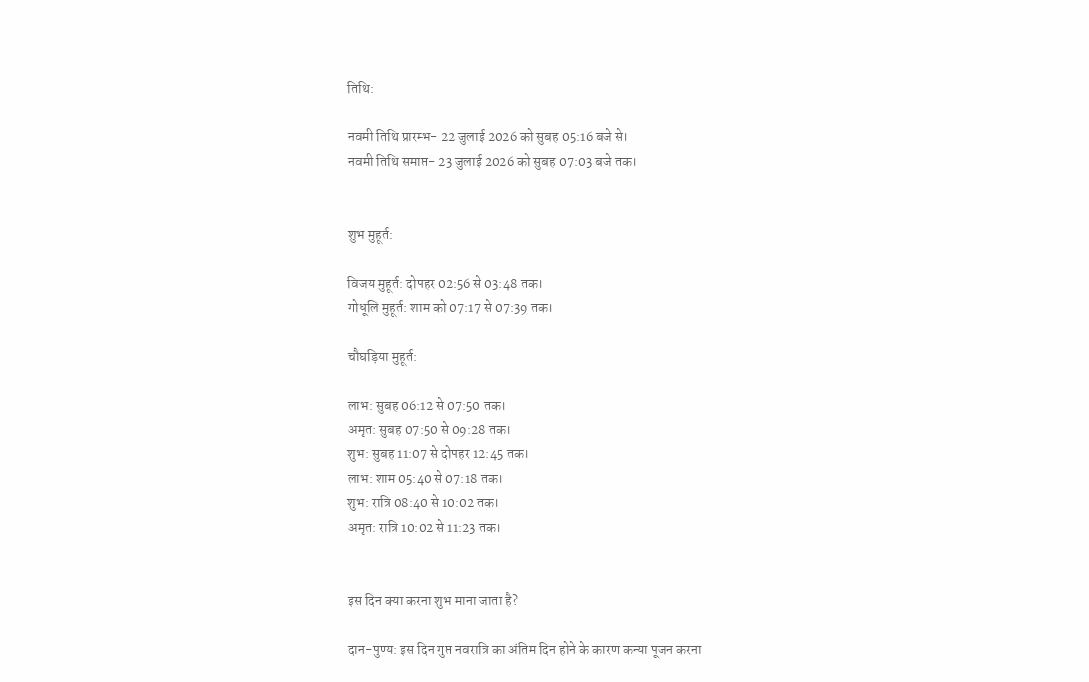तिथि:

नवमी तिथि प्रारम्भ- 22 जुलाई 2026 को सुबह 05:16 बजे से।
नवमी तिथि समाप्त- 23 जुलाई 2026 को सुबह 07:03 बजे तक।


शुभ मुहूर्त:

विजय मुहूर्त: दोपहर 02:56 से 03:48 तक।
गोधूलि मुहूर्त: शाम को 07:17 से 07:39 तक।

चौघड़िया मुहूर्त:

लाभ: सुबह 06:12 से 07:50 तक।
अमृत: सुबह 07:50 से 09:28 तक।
शुभ: सुबह 11:07 से दोपहर 12:45 तक।
लाभ: शाम 05:40 से 07:18 तक।
शुभ: रात्रि 08:40 से 10:02 तक।
अमृत: रात्रि 10:02 से 11:23 तक।


इस दिन क्या करना शुभ माना जाता है?

दान-पुण्य: इस दिन गुप्त नवरात्रि का अंतिम दिन होने के कारण कन्या पूजन करना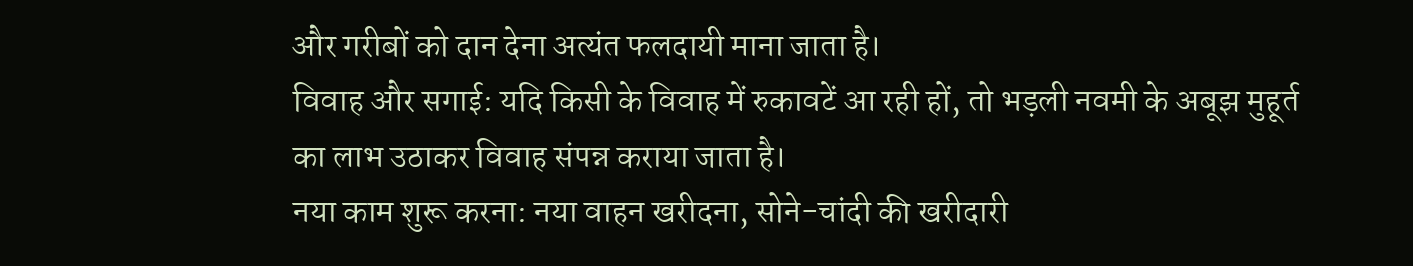और गरीबों को दान देना अत्यंत फलदायी माना जाता है।
विवाह और सगाई: यदि किसी के विवाह में रुकावटें आ रही हों, तो भड़ली नवमी के अबूझ मुहूर्त का लाभ उठाकर विवाह संपन्न कराया जाता है।
नया काम शुरू करना: नया वाहन खरीदना, सोने-चांदी की खरीदारी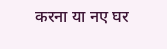करना या नए घर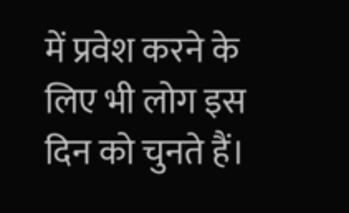में प्रवेश करने के लिए भी लोग इस दिन को चुनते हैं।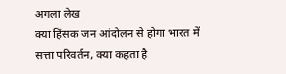अगला लेख
क्या हिंसक जन आंदोलन से होगा भारत में सत्ता परिवर्तन, क्या कहता है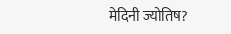मेदिनी ज्योतिष?